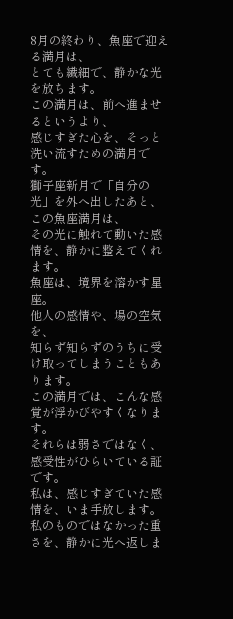8月の終わり、魚座で迎える満月は、
とても繊細で、静かな光を放ちます。
この満月は、前へ進ませるというより、
感じすぎた心を、そっと洗い流すための満月です。
獅子座新月で「自分の光」を外へ出したあと、
この魚座満月は、
その光に触れて動いた感情を、静かに整えてくれます。
魚座は、境界を溶かす星座。
他人の感情や、場の空気を、
知らず知らずのうちに受け取ってしまうこともあります。
この満月では、こんな感覚が浮かびやすくなります。
それらは弱さではなく、
感受性がひらいている証です。
私は、感じすぎていた感情を、いま手放します。
私のものではなかった重さを、静かに光へ返しま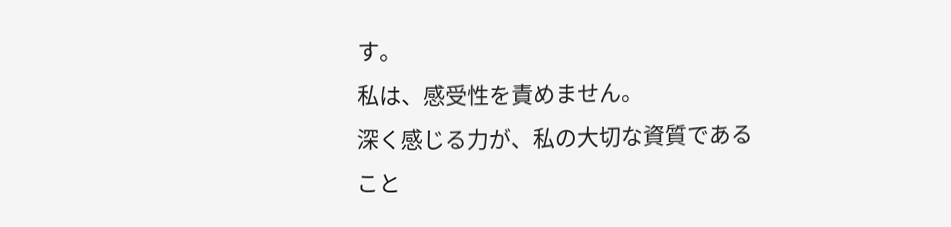す。
私は、感受性を責めません。
深く感じる力が、私の大切な資質であること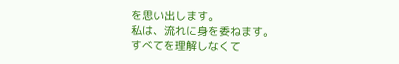を思い出します。
私は、流れに身を委ねます。
すべてを理解しなくて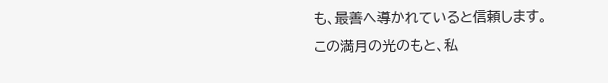も、最善へ導かれていると信頼します。
この満月の光のもと、私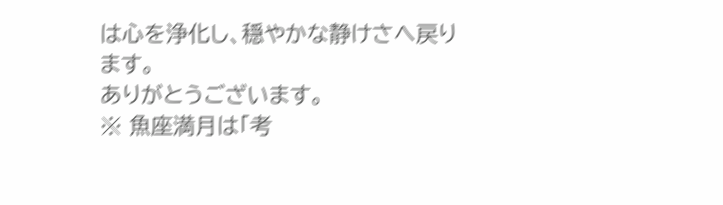は心を浄化し、穏やかな静けさへ戻ります。
ありがとうございます。
※ 魚座満月は「考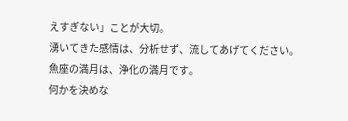えすぎない」ことが大切。
湧いてきた感情は、分析せず、流してあげてください。
魚座の満月は、浄化の満月です。
何かを決めな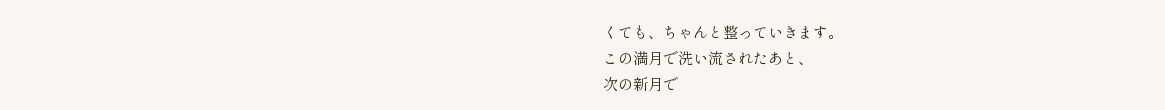くても、ちゃんと整っていきます。
この満月で洗い流されたあと、
次の新月で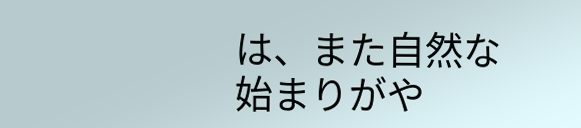は、また自然な始まりがや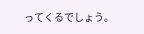ってくるでしょう。